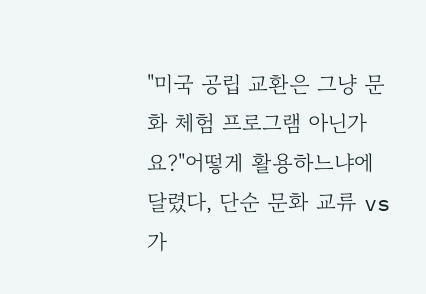"미국 공립 교환은 그냥 문화 체험 프로그램 아닌가요?"어떻게 활용하느냐에 달렸다, 단순 문화 교류 vs 가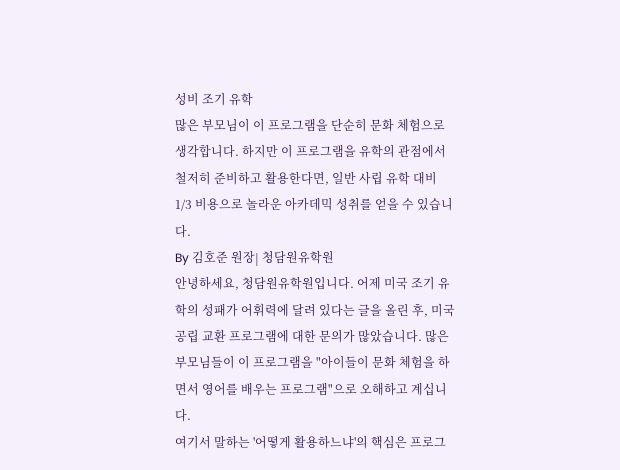성비 조기 유학
많은 부모님이 이 프로그램을 단순히 문화 체험으로 생각합니다. 하지만 이 프로그램을 유학의 관점에서 철저히 준비하고 활용한다면, 일반 사립 유학 대비 1/3 비용으로 놀라운 아카데믹 성취를 얻을 수 있습니다.
By 김호준 원장| 청담원유학원
안녕하세요, 청담원유학원입니다. 어제 미국 조기 유학의 성패가 어휘력에 달려 있다는 글을 올린 후, 미국 공립 교환 프로그램에 대한 문의가 많았습니다. 많은 부모님들이 이 프로그램을 "아이들이 문화 체험을 하면서 영어를 배우는 프로그램"으로 오해하고 계십니다.
여기서 말하는 '어떻게 활용하느냐'의 핵심은 프로그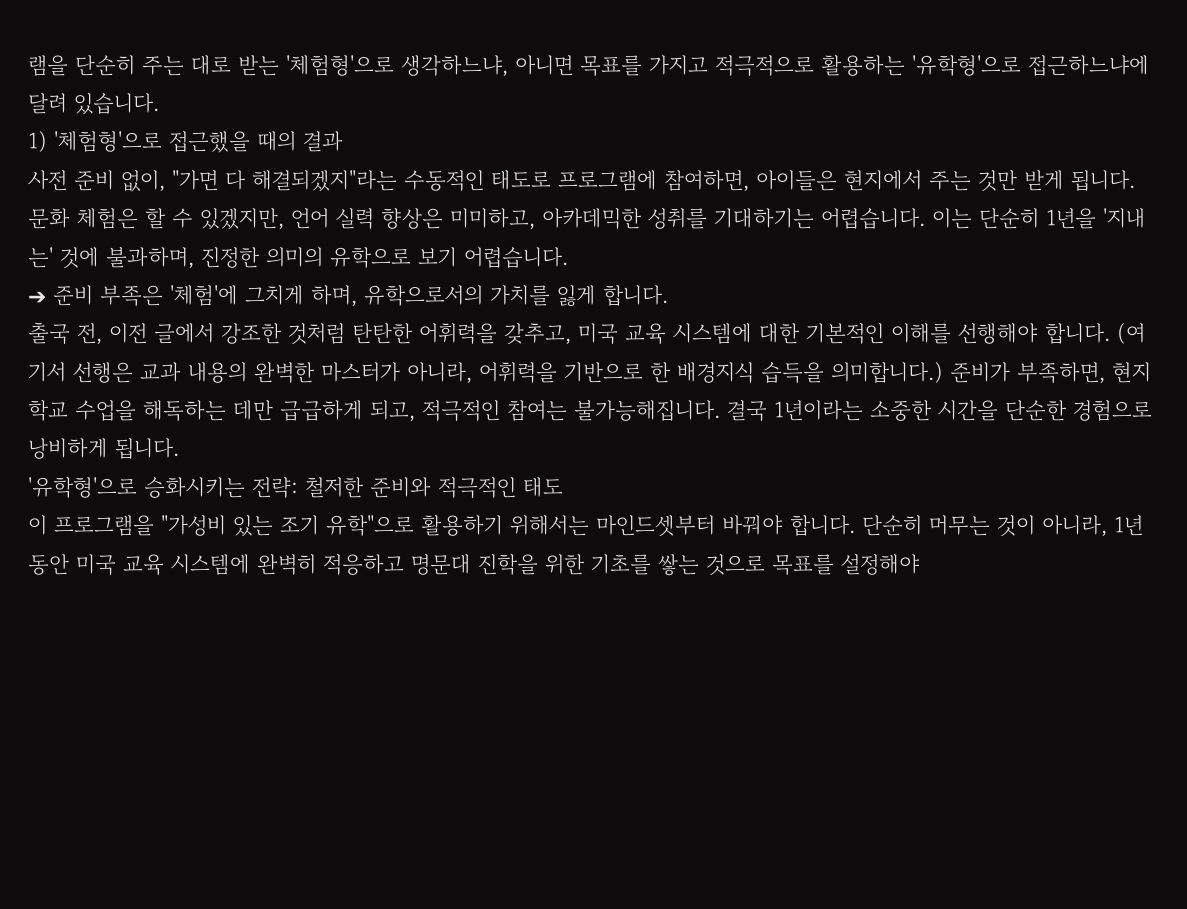램을 단순히 주는 대로 받는 '체험형'으로 생각하느냐, 아니면 목표를 가지고 적극적으로 활용하는 '유학형'으로 접근하느냐에 달려 있습니다.
1) '체험형'으로 접근했을 때의 결과
사전 준비 없이, "가면 다 해결되겠지"라는 수동적인 태도로 프로그램에 참여하면, 아이들은 현지에서 주는 것만 받게 됩니다. 문화 체험은 할 수 있겠지만, 언어 실력 향상은 미미하고, 아카데믹한 성취를 기대하기는 어렵습니다. 이는 단순히 1년을 '지내는' 것에 불과하며, 진정한 의미의 유학으로 보기 어렵습니다.
➔ 준비 부족은 '체험'에 그치게 하며, 유학으로서의 가치를 잃게 합니다.
출국 전, 이전 글에서 강조한 것처럼 탄탄한 어휘력을 갖추고, 미국 교육 시스템에 대한 기본적인 이해를 선행해야 합니다. (여기서 선행은 교과 내용의 완벽한 마스터가 아니라, 어휘력을 기반으로 한 배경지식 습득을 의미합니다.) 준비가 부족하면, 현지 학교 수업을 해독하는 데만 급급하게 되고, 적극적인 참여는 불가능해집니다. 결국 1년이라는 소중한 시간을 단순한 경험으로 낭비하게 됩니다.
'유학형'으로 승화시키는 전략: 철저한 준비와 적극적인 태도
이 프로그램을 "가성비 있는 조기 유학"으로 활용하기 위해서는 마인드셋부터 바꿔야 합니다. 단순히 머무는 것이 아니라, 1년 동안 미국 교육 시스템에 완벽히 적응하고 명문대 진학을 위한 기초를 쌓는 것으로 목표를 설정해야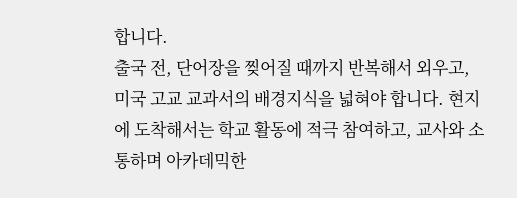합니다.
출국 전, 단어장을 찢어질 때까지 반복해서 외우고, 미국 고교 교과서의 배경지식을 넓혀야 합니다. 현지에 도착해서는 학교 활동에 적극 참여하고, 교사와 소통하며 아카데믹한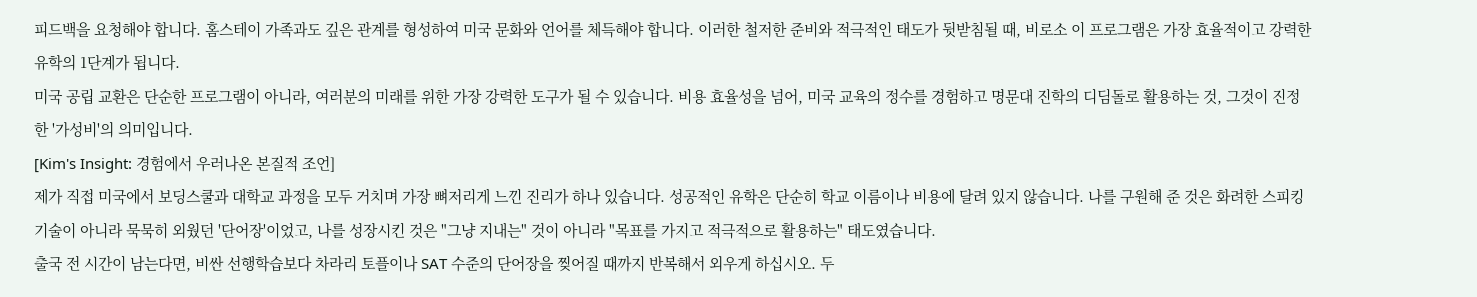피드백을 요청해야 합니다. 홈스테이 가족과도 깊은 관계를 형성하여 미국 문화와 언어를 체득해야 합니다. 이러한 철저한 준비와 적극적인 태도가 뒷받침될 때, 비로소 이 프로그램은 가장 효율적이고 강력한 유학의 1단계가 됩니다.
미국 공립 교환은 단순한 프로그램이 아니라, 여러분의 미래를 위한 가장 강력한 도구가 될 수 있습니다. 비용 효율성을 넘어, 미국 교육의 정수를 경험하고 명문대 진학의 디딤돌로 활용하는 것, 그것이 진정한 '가성비'의 의미입니다.
[Kim's Insight: 경험에서 우러나온 본질적 조언]
제가 직접 미국에서 보딩스쿨과 대학교 과정을 모두 거치며 가장 뼈저리게 느낀 진리가 하나 있습니다. 성공적인 유학은 단순히 학교 이름이나 비용에 달려 있지 않습니다. 나를 구원해 준 것은 화려한 스피킹 기술이 아니라 묵묵히 외웠던 '단어장'이었고, 나를 성장시킨 것은 "그냥 지내는" 것이 아니라 "목표를 가지고 적극적으로 활용하는" 태도였습니다.
출국 전 시간이 남는다면, 비싼 선행학습보다 차라리 토플이나 SAT 수준의 단어장을 찢어질 때까지 반복해서 외우게 하십시오. 두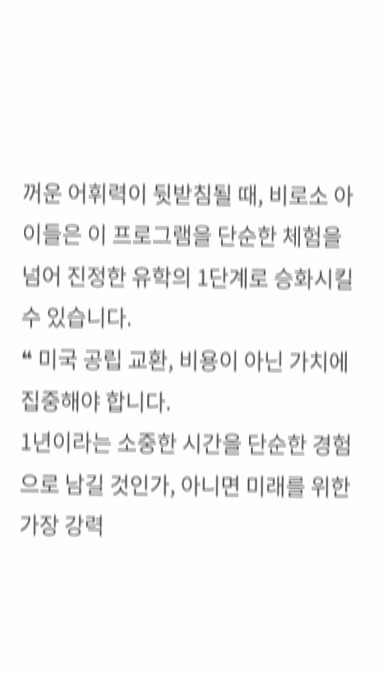꺼운 어휘력이 뒷받침될 때, 비로소 아이들은 이 프로그램을 단순한 체험을 넘어 진정한 유학의 1단계로 승화시킬 수 있습니다.
❝ 미국 공립 교환, 비용이 아닌 가치에 집중해야 합니다.
1년이라는 소중한 시간을 단순한 경험으로 남길 것인가, 아니면 미래를 위한 가장 강력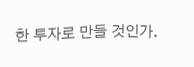한 투자로 만들 것인가.